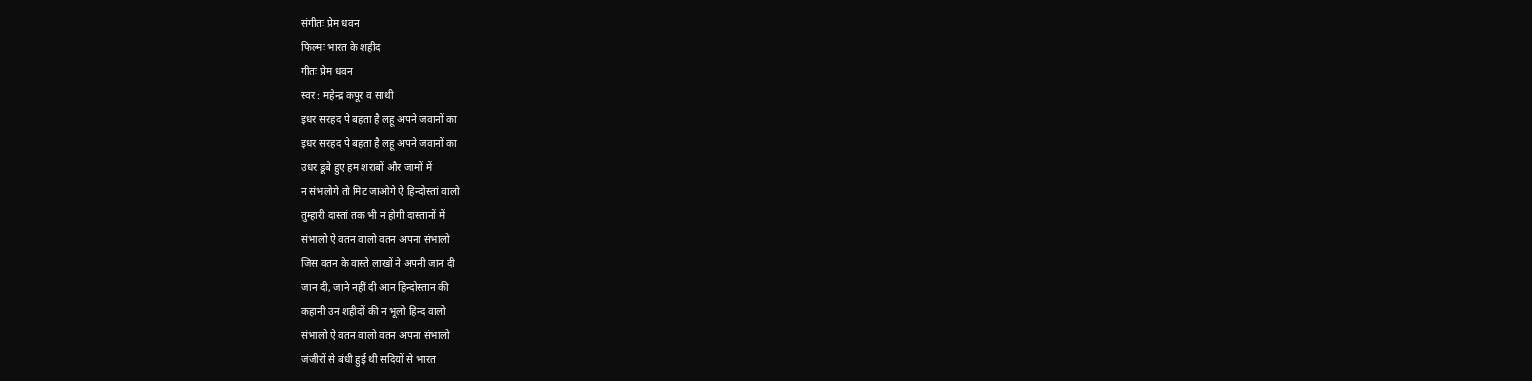संगीतः प्रेम धवन
फिल्मः भारत के शहीद
गीतः प्रेम धवन
स्वर : महेन्द्र कपूर व साथी
इधर सरहद पे बहता है लहू अपने जवानों का
इधर सरहद पे बहता है लहू अपने जवानों का
उधर डूबे हुए हम शराबों और जामों में
न संभलोगे तो मिट जाओगे ऐ हिन्दोस्तां वालो
तुम्हारी दास्तां तक भी न होगी दास्तानों में
संभालो ऐ वतन वालो वतन अपना संभालो
जिस वतन के वास्ते लाखों ने अपनी जान दी
जान दी, जाने नहीं दी आन हिन्दोस्तान की
कहानी उन शहीदों की न भूलो हिन्द वालो
संभालो ऐ वतन वालो वतन अपना संभालो
जंजीरों से बंधी हुई थी सदियों से भारत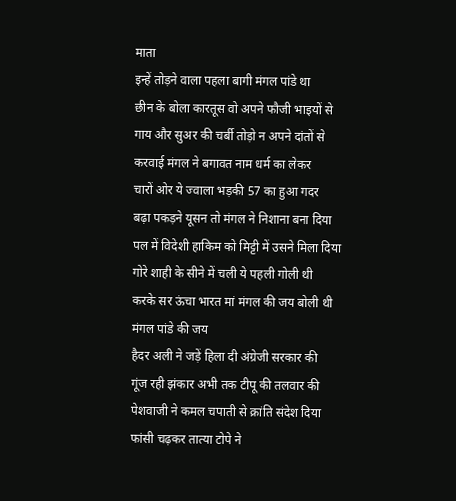माता
इन्हें तोड़ने वाला पहला बागी मंगल पांडे था
छीन के बोला कारतूस वो अपने फौजी भाइयों से
गाय और सुअर की चर्बी तोड़ो न अपने दांतों से
करवाई मंगल ने बगावत नाम धर्म का लेकर
चारों ओर ये ज्वाला भड़की 57 का हुआ गदर
बढ़ा पकड़ने यूसन तो मंगल ने निशाना बना दिया
पल में विदेशी हाकिम को मिट्टी में उसने मिला दिया
गोरे शाही के सीने में चली ये पहली गोली थी
करके सर ऊंचा भारत मां मंगल की जय बोली थी
मंगल पांडे की जय
हैदर अली ने जड़ें हिला दी अंग्रेजी सरकार की
गूंज रही झंकार अभी तक टीपू की तलवार की
पेशवाजी ने कमल चपाती से क्रांति संदेश दिया
फांसी चढ़कर तात्या टोपे ने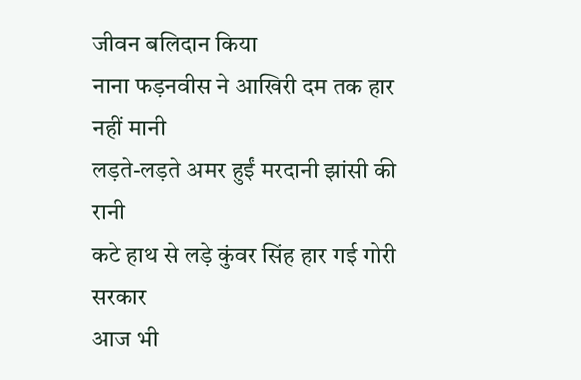जीवन बलिदान किया
नाना फड़नवीस ने आखिरी दम तक हार नहीं मानी
लड़ते-लड़ते अमर हुईं मरदानी झांसी की रानी
कटे हाथ से लड़े कुंवर सिंह हार गई गोरी सरकार
आज भी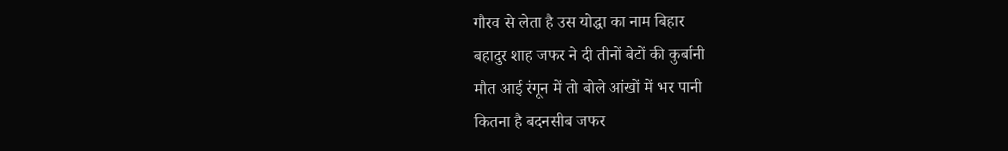गौरव से लेता है उस योद्धा का नाम बिहार
बहादुर शाह जफर ने दी तीनों बेटों की कुर्बानी
मौत आई रंगून में तो बोले आंखों में भर पानी
कितना है बदनसीब जफर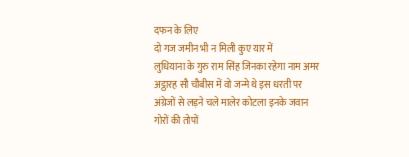दफन के लिए
दो गज जमीन भी न मिली कुए यार में
लुधियाना के गुरु राम सिंह जिनका रहेगा नाम अमर
अट्ठारह सौ चौबीस में वो जन्मे थे इस धरती पर
अंग्रेजों से लड़ने चले मालेर कोटला इनके जवान
गोरों की तोपों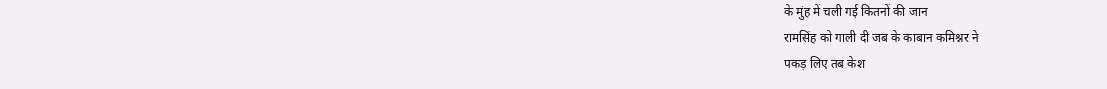के मुंह में चली गई कितनों की जान
रामसिंह को गाली दी जब के काबान कमिश्नर ने
पकड़ लिए तब केश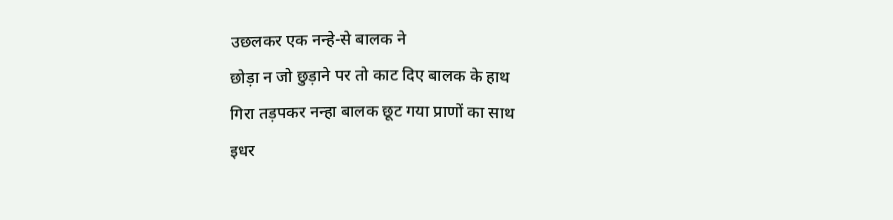उछलकर एक नन्हे-से बालक ने
छोड़ा न जो छुड़ाने पर तो काट दिए बालक के हाथ
गिरा तड़पकर नन्हा बालक छूट गया प्राणों का साथ
इधर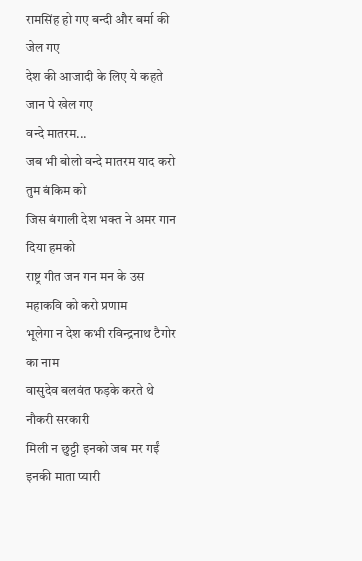रामसिंह हो गए बन्दी और बर्मा की जेल गए
देश की आजादी के लिए ये कहते जान पे खेल गए
वन्दे मातरम...
जब भी बोलो वन्दे मातरम याद करो तुम बंकिम को
जिस बंगाली देश भक्त ने अमर गान दिया हमको
राष्ट्र गीत जन गन मन के उस महाकवि को करो प्रणाम
भूलेगा न देश कभी रविन्द्रनाथ टैगोर का नाम
वासुदेव बलवंत फड़के करते थे नौकरी सरकारी
मिली न छुट्टी इनको जब मर गईं इनकी माता प्यारी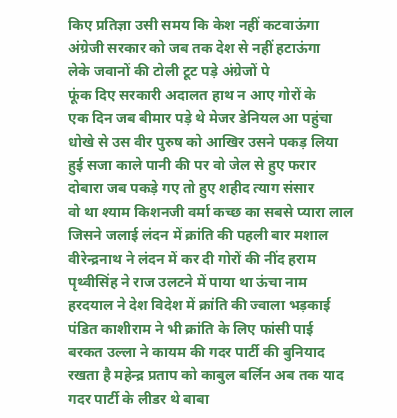किए प्रतिज्ञा उसी समय कि केश नहीं कटवाऊंगा
अंग्रेजी सरकार को जब तक देश से नहीं हटाऊंगा
लेके जवानों की टोली टूट पड़े अंग्रेजों पे
फूंक दिए सरकारी अदालत हाथ न आए गोरों के
एक दिन जब बीमार पड़े थे मेजर डेनियल आ पहुंचा
धोखे से उस वीर पुरुष को आखिर उसने पकड़ लिया
हुई सजा काले पानी की पर वो जेल से हुए फरार
दोबारा जब पकड़े गए तो हुए शहीद त्याग संसार
वो था श्याम किशनजी वर्मा कच्छ का सबसे प्यारा लाल
जिसने जलाई लंदन में क्रांति की पहली बार मशाल
वीरेन्द्रनाथ ने लंदन में कर दी गोरों की नींद हराम
पृथ्वीसिंह ने राज उलटने में पाया था ऊंचा नाम
हरदयाल ने देश विदेश में क्रांति की ज्वाला भड़काई
पंडित काशीराम ने भी क्रांति के लिए फांसी पाई
बरकत उल्ला ने कायम की गदर पार्टी की बुनियाद
रखता है महेन्द्र प्रताप को काबुल बर्लिन अब तक याद
गदर पार्टी के लीडर थे बाबा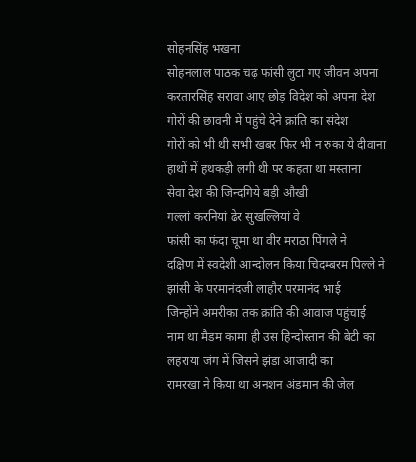सोहनसिंह भखना
सोहनलाल पाठक चढ़ फांसी लुटा गए जीवन अपना
करतारसिंह सरावा आए छोड़ विदेश को अपना देश
गोरों की छावनी में पहुंचे देने क्रांति का संदेश
गोरों को भी थी सभी खबर फिर भी न रुका ये दीवाना
हाथों में हथकड़ी लगी थी पर कहता था मस्ताना
सेवा देश की जिन्दगिये बड़ी औखी
गल्लां करनियां ढेर सुखल्लियां वे
फांसी का फंदा चूमा था वीर मराठा पिंगले ने
दक्षिण में स्वदेशी आन्दोलन किया चिदम्बरम पिल्ले ने
झांसी के परमानंदजी लाहौर परमानंद भाई
जिन्होंने अमरीका तक क्रांति की आवाज पहुंचाई
नाम था मैडम कामा ही उस हिन्दोस्तान की बेटी का
लहराया जंग में जिसने झंडा आजादी का
रामरखा ने किया था अनशन अंडमान की जेल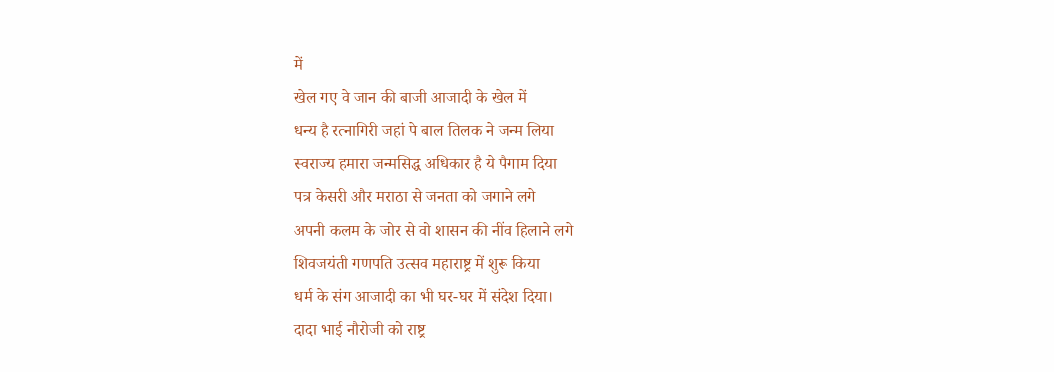में
खेल गए वे जान की बाजी आजादी के खेल में
धन्य है रत्नागिरी जहां पे बाल तिलक ने जन्म लिया
स्वराज्य हमारा जन्मसिद्ध अधिकार है ये पैगाम दिया
पत्र केसरी और मराठा से जनता को जगाने लगे
अपनी कलम के जोर से वो शासन की नींव हिलाने लगे
शिवजयंती गणपति उत्सव महाराष्ट्र में शुरू किया
धर्म के संग आजादी का भी घर-घर में संदेश दिया।
दादा भाई नौरोजी को राष्ट्र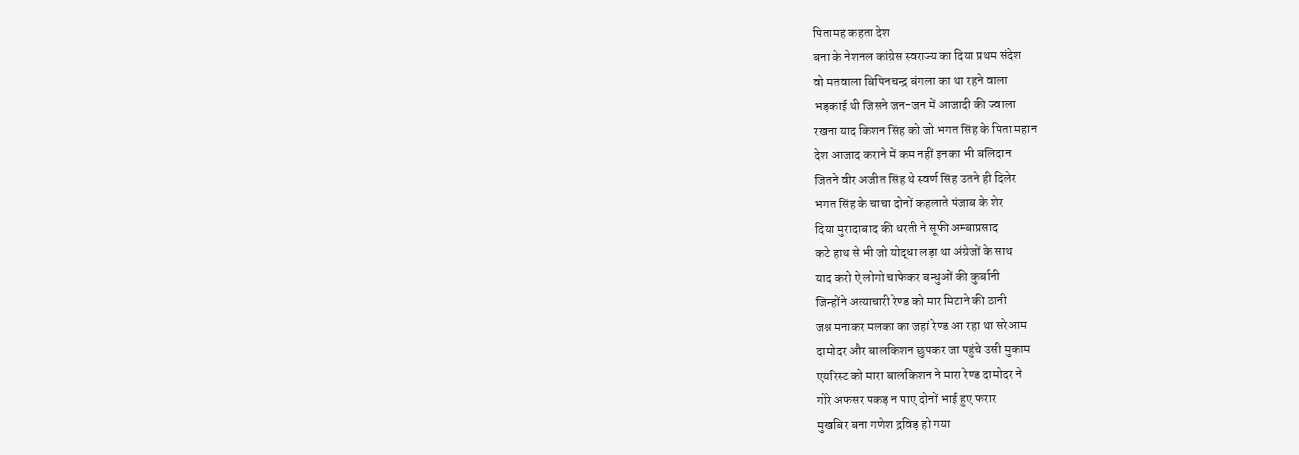पितामह कहता देश
बना के नेशनल कांग्रेस स्वराज्य का दिया प्रथम संदेश
वो मतवाला बिपिनचन्द्र बंगला का था रहने वाला
भड़काई थी जिसने जन-जन में आजादी की ज्वाला
रखना याद किशन सिंह को जो भगत सिंह के पिता महान
देश आजाद कराने में कम नहीं इनका भी बलिदान
जितने वीर अजीत सिंह थे स्वर्ण सिंह उतने ही दिलेर
भगत सिंह के चाचा दोनों कहलाते पंजाब के शेर
दिया मुरादाबाद की धरती ने सूफी अम्बाप्रसाद
कटे हाथ से भी जो योद्धा लड़ा था अंग्रेजों के साथ
याद करो ऐ लोगो चाफेकर बन्धुओं की कुर्बानी
जिन्होंने अत्याचारी रेण्ड को मार मिटाने की ठानी
जश्न मनाकर मलका का जहां रेण्ड आ रहा था सरेआम
दामोदर और बालकिशन छुपकर जा पहुंचे उसी मुकाम
एयरिस्ट को मारा बालकिशन ने मारा रेण्ड दामोदर ने
गोरे अफसर पकड़ न पाए दोनों भाई हुए फरार
मुखबिर बना गणेश द्रविड़ हो गया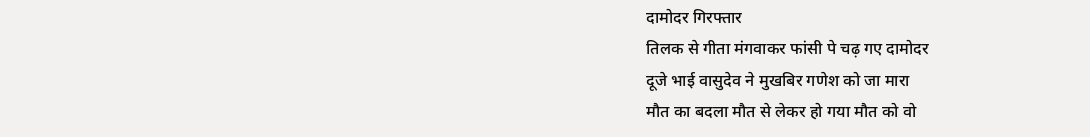दामोदर गिरफ्तार
तिलक से गीता मंगवाकर फांसी पे चढ़ गए दामोदर
दूजे भाई वासुदेव ने मुखबिर गणेश को जा मारा
मौत का बदला मौत से लेकर हो गया मौत को वो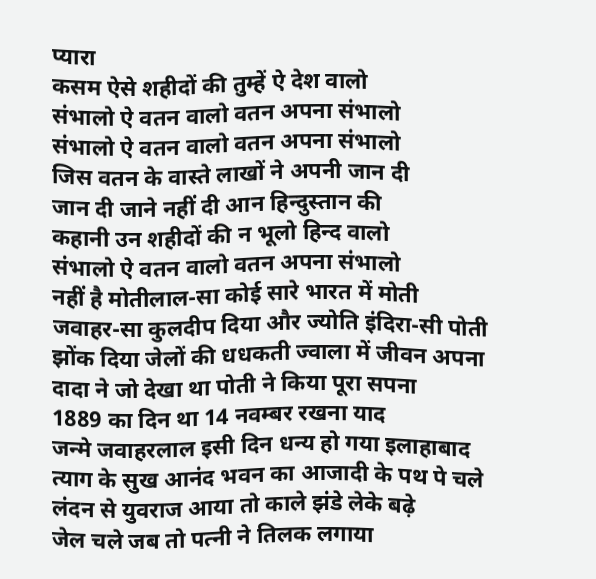प्यारा
कसम ऐसे शहीदों की तुम्हें ऐ देश वालो
संभालो ऐ वतन वालो वतन अपना संभालो
संभालो ऐ वतन वालो वतन अपना संभालो
जिस वतन के वास्ते लाखों ने अपनी जान दी
जान दी जाने नहीं दी आन हिन्दुस्तान की
कहानी उन शहीदों की न भूलो हिन्द वालो
संभालो ऐ वतन वालो वतन अपना संभालो
नहीं है मोतीलाल-सा कोई सारे भारत में मोती
जवाहर-सा कुलदीप दिया और ज्योति इंदिरा-सी पोती
झोंक दिया जेलों की धधकती ज्वाला में जीवन अपना
दादा ने जो देखा था पोती ने किया पूरा सपना
1889 का दिन था 14 नवम्बर रखना याद
जन्मे जवाहरलाल इसी दिन धन्य हो गया इलाहाबाद
त्याग के सुख आनंद भवन का आजादी के पथ पे चले
लंदन से युवराज आया तो काले झंडे लेके बढ़े
जेल चले जब तो पत्नी ने तिलक लगाया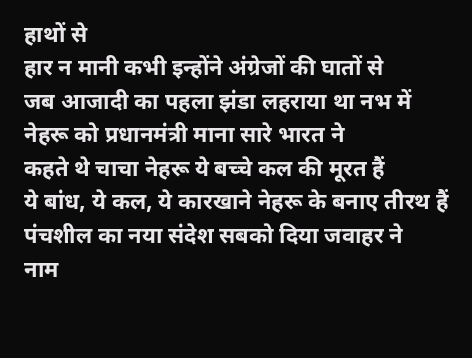हाथों से
हार न मानी कभी इन्होंने अंग्रेजों की घातों से
जब आजादी का पहला झंडा लहराया था नभ में
नेहरू को प्रधानमंत्री माना सारे भारत ने
कहते थे चाचा नेहरू ये बच्चे कल की मूरत हैं
ये बांध, ये कल, ये कारखाने नेहरू के बनाए तीरथ हैं
पंचशील का नया संदेश सबको दिया जवाहर ने
नाम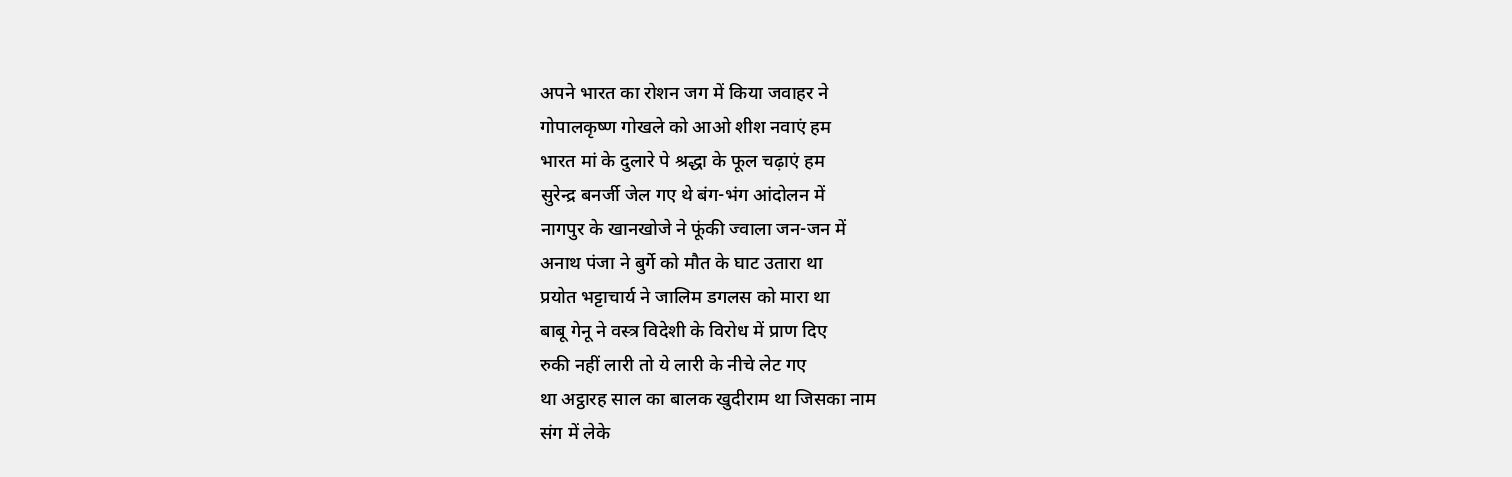अपने भारत का रोशन जग में किया जवाहर ने
गोपालकृष्ण गोखले को आओ शीश नवाएं हम
भारत मां के दुलारे पे श्रद्धा के फूल चढ़ाएं हम
सुरेन्द्र बनर्जी जेल गए थे बंग-भंग आंदोलन में
नागपुर के खानखोजे ने फूंकी ज्वाला जन-जन में
अनाथ पंजा ने बुर्गे को मौत के घाट उतारा था
प्रयोत भट्टाचार्य ने जालिम डगलस को मारा था
बाबू गेनू ने वस्त्र विदेशी के विरोध में प्राण दिए
रुकी नहीं लारी तो ये लारी के नीचे लेट गए
था अट्ठारह साल का बालक खुदीराम था जिसका नाम
संग में लेके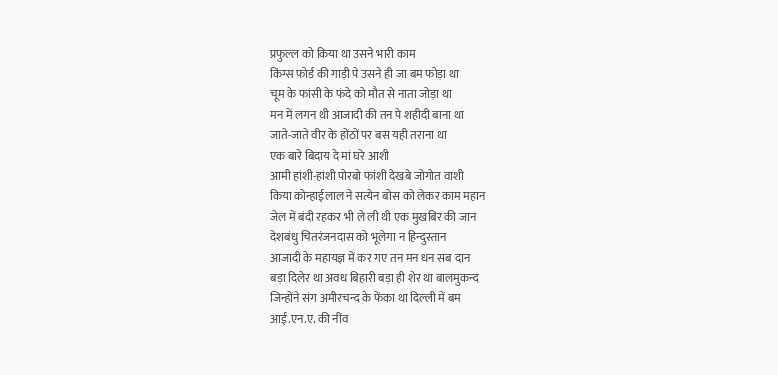प्रफुल्ल को किया था उसने भारी काम
किंग्स फोर्ड की गाड़ी पे उसने ही जा बम फोड़ा था
चूम के फांसी के फंदे को मौत से नाता जोड़ा था
मन में लगन थी आजादी की तन पे शहीदी बाना था
जाते-जाते वीर के होंठों पर बस यही तराना था
एक बारे बिदाय दे मां घरे आशी
आमी हांशी-हांशी पोरबो फांशी देखबे जोगोत वाशी
किया कोन्हाईलाल ने सत्येन बोस को लेकर काम महान
जेल में बंदी रहकर भी ले ली थी एक मुखबिर की जान
देशबंधु चितरंजनदास को भूलेगा न हिन्दुस्तान
आजादी के महायज्ञ में कर गए तन मन धन सब दान
बड़ा दिलेर था अवध बिहारी बड़ा ही शेर था बालमुकन्द
जिन्होंने संग अमीरचन्द के फेंका था दिल्ली में बम
आई.एन.ए. की नींव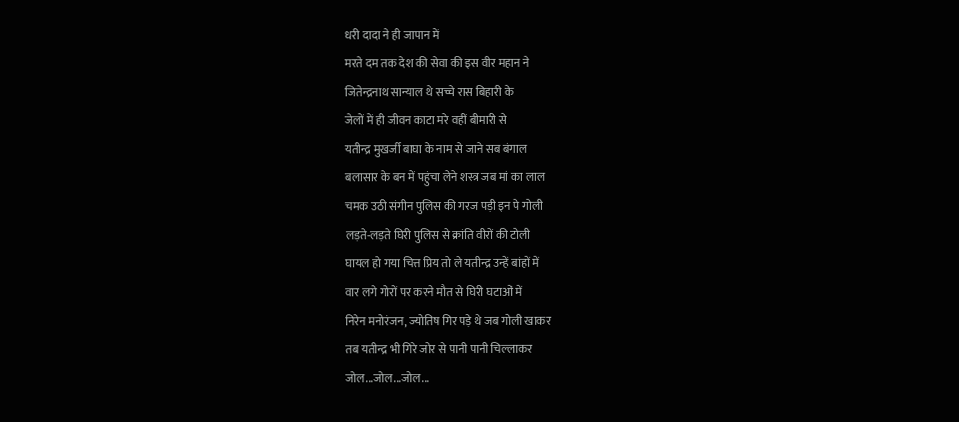धरी दादा ने ही जापान में
मरते दम तक देश की सेवा की इस वीर महान ने
जितेन्द्रनाथ सान्याल थे सच्चे रास बिहारी के
जेलों में ही जीवन काटा मरे वहीं बीमारी से
यतीन्द्र मुखर्जी बाघा के नाम से जाने सब बंगाल
बलासार के बन में पहुंचा लेने शस्त्र जब मां का लाल
चमक उठी संगीन पुलिस की गरज पड़ी इन पे गोली
लड़ते-लड़ते घिरी पुलिस से क्रांति वीरों की टोली
घायल हो गया चित्त प्रिय तो ले यतीन्द्र उन्हें बांहों में
वार लगे गोरों पर करने मौत से घिरी घटाओं में
निरेन मनोरंजन, ज्योतिष गिर पड़े थे जब गोली खाकर
तब यतीन्द्र भी गिरे जोर से पानी पानी चिल्लाकर
जोल...जोल...जोल...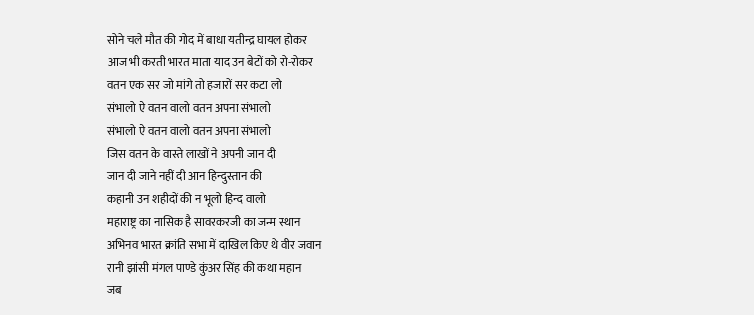सोने चले मौत की गोद में बाधा यतीन्द्र घायल होकर
आज भी करती भारत माता याद उन बेटों को रो-रोकर
वतन एक सर जो मांगे तो हजारों सर कटा लो
संभालो ऐ वतन वालो वतन अपना संभालो
संभालो ऐ वतन वालो वतन अपना संभालो
जिस वतन के वास्ते लाखों ने अपनी जान दी
जान दी जाने नहीं दी आन हिन्दुस्तान की
कहानी उन शहीदों की न भूलो हिन्द वालो
महाराष्ट्र का नासिक है सावरकरजी का जन्म स्थान
अभिनव भारत क्रांति सभा में दाखिल किए थे वीर जवान
रानी झांसी मंगल पाण्डे कुंअर सिंह की कथा महान
जब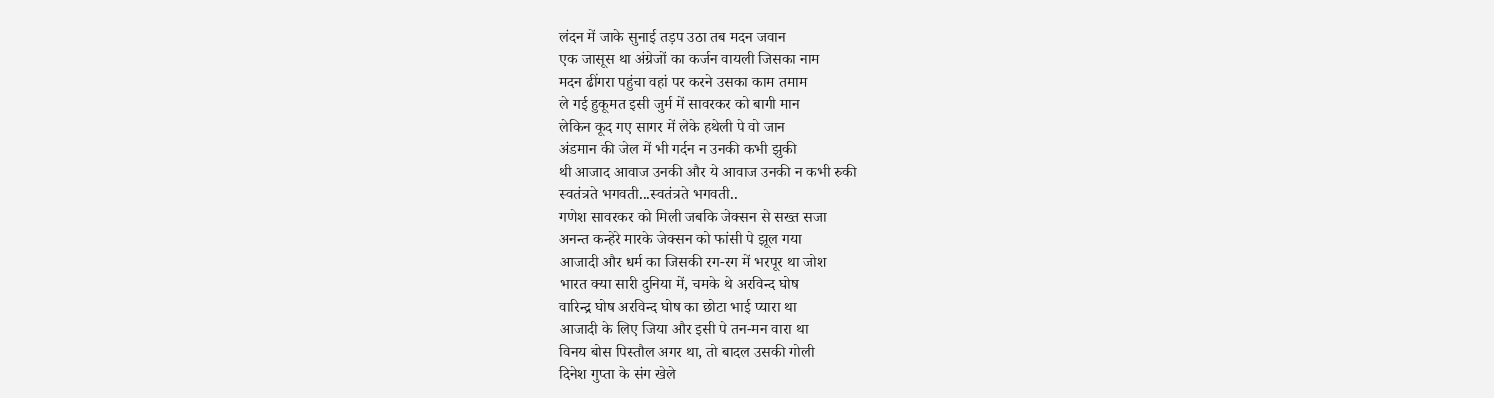लंदन में जाके सुनाई तड़प उठा तब मदन जवान
एक जासूस था अंग्रेजों का कर्जन वायली जिसका नाम
मदन ढींगरा पहुंचा वहां पर करने उसका काम तमाम
ले गई हुकूमत इसी जुर्म में सावरकर को बागी मान
लेकिन कूद गए सागर में लेके हथेली पे वो जान
अंडमान की जेल में भी गर्दन न उनकी कभी झुकी
थी आजाद आवाज उनकी और ये आवाज उनकी न कभी रुकी
स्वतंत्रते भगवती...स्वतंत्रते भगवती..
गणेश सावरकर को मिली जबकि जेक्सन से सख्त सजा
अनन्त कन्हेरे मारके जेक्सन को फांसी पे झूल गया
आजादी और धर्म का जिसकी रग-रग में भरपूर था जोश
भारत क्या सारी दुनिया में, चमके थे अरविन्द घोष
वारिन्द्र घोष अरविन्द घोष का छोटा भाई प्यारा था
आजादी के लिए जिया और इसी पे तन-मन वारा था
विनय बोस पिस्तौल अगर था, तो बादल उसकी गोली
दिनेश गुप्ता के संग खेले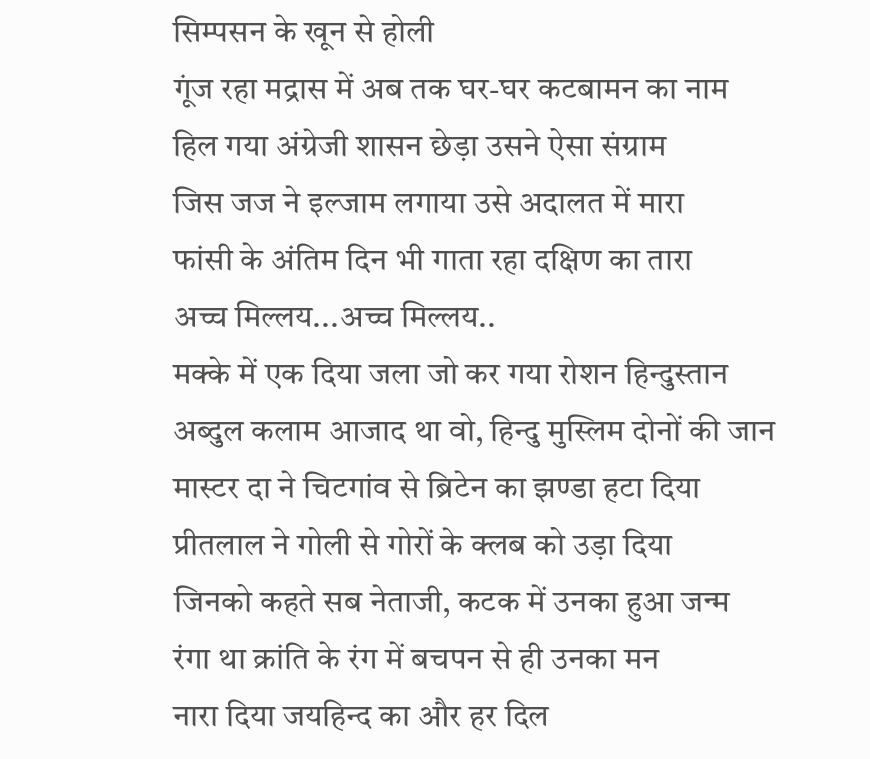सिम्पसन के खून से होली
गूंज रहा मद्रास में अब तक घर-घर कटबामन का नाम
हिल गया अंग्रेजी शासन छेड़ा उसने ऐसा संग्राम
जिस जज ने इल्जाम लगाया उसे अदालत में मारा
फांसी के अंतिम दिन भी गाता रहा दक्षिण का तारा
अच्च मिल्लय...अच्च मिल्लय..
मक्के में एक दिया जला जो कर गया रोशन हिन्दुस्तान
अब्दुल कलाम आजाद था वो, हिन्दु मुस्लिम दोनों की जान
मास्टर दा ने चिटगांव से ब्रिटेन का झण्डा हटा दिया
प्रीतलाल ने गोली से गोरों के क्लब को उड़ा दिया
जिनको कहते सब नेताजी, कटक में उनका हुआ जन्म
रंगा था क्रांति के रंग में बचपन से ही उनका मन
नारा दिया जयहिन्द का और हर दिल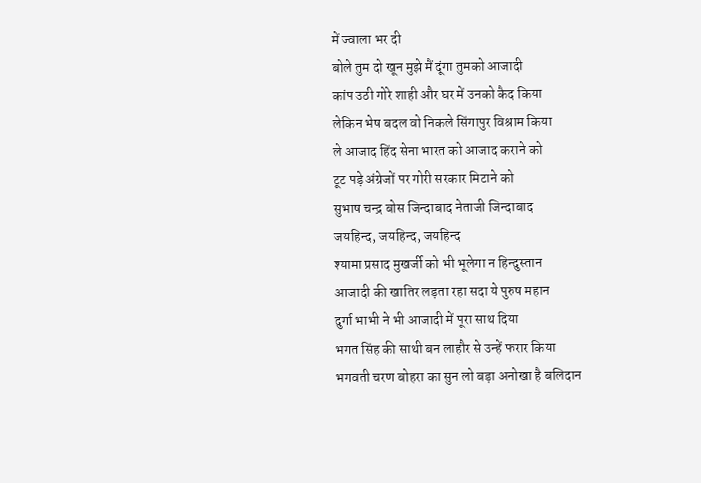में ज्वाला भर दी
बोले तुम दो खून मुझे मैं दूंगा तुमको आजादी
कांप उठी गोरे शाही और घर में उनको कैद किया
लेकिन भेष बदल वो निकले सिंगापुर विश्राम किया
ले आजाद हिंद सेना भारत को आजाद कराने को
टूट पड़े अंग्रेजों पर गोरी सरकार मिटाने को
सुभाष चन्द्र बोस जिन्दाबाद नेताजी जिन्दाबाद
जयहिन्द, जयहिन्द, जयहिन्द
श्यामा प्रसाद मुखर्जी को भी भूलेगा न हिन्दुस्तान
आजादी की खातिर लड़ता रहा सदा ये पुरुष महान
दुर्गा भाभी ने भी आजादी में पूरा साथ दिया
भगत सिंह की साथी बन लाहौर से उन्हें फरार किया
भगवती चरण बोहरा का सुन लो बड़ा अनोखा है बलिदान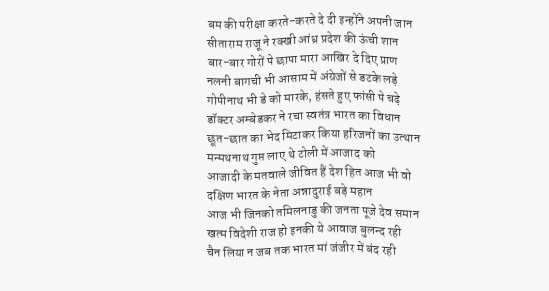बम की परीक्षा करते-करते दे दी इन्होंने अपनी जान
सीताराम राजू ने रक्खी आंध्र प्रदेश की ऊंची शान
बार-बार गोरों पे छापा मारा आखिर दे दिए प्राण
नलनी बागची भी आसाम में अंग्रेजों से डटके लड़े
गोपीनाथ भी डे को मारके, हंसते हुए फांसी पे चढ़े
डॉक्टर अम्बेडकर ने रचा स्वतंत्र भारत का विधान
छूत-छात का भेद मिटाकर किया हरिजनों का उत्थान
मन्मथनाथ गुप्त लाए थे टोली में आजाद को
आजादी के मतवाले जीवित हैं देश हित आज भी वो
दक्षिण भारत के नेता अन्नादुराई बड़े महान
आज भी जिनको तमिलनाडु की जनता पूजे देव समान
खत्म विदेशी राज हो इनकी ये आवाज बुलन्द रही
चैन लिया न जब तक भारत मां जंजीर में बंद रही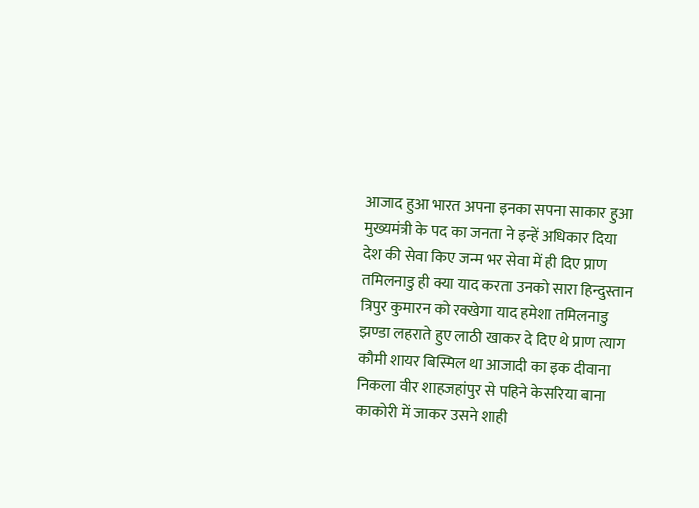आजाद हुआ भारत अपना इनका सपना साकार हुआ
मुख्यमंत्री के पद का जनता ने इन्हें अधिकार दिया
देश की सेवा किए जन्म भर सेवा में ही दिए प्राण
तमिलनाडु ही क्या याद करता उनको सारा हिन्दुस्तान
त्रिपुर कुमारन को रक्खेगा याद हमेशा तमिलनाडु
झण्डा लहराते हुए लाठी खाकर दे दिए थे प्राण त्याग
कौमी शायर बिस्मिल था आजादी का इक दीवाना
निकला वीर शाहजहांपुर से पहिने केसरिया बाना
काकोरी में जाकर उसने शाही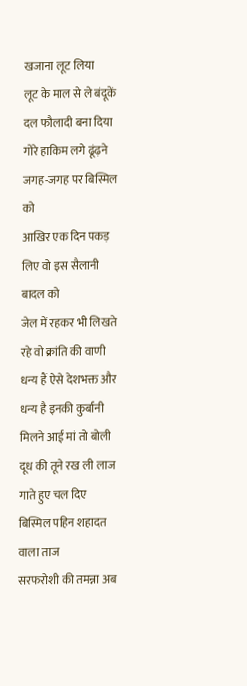खजाना लूट लिया
लूट के माल से ले बंदूकें दल फौलादी बना दिया
गोरे हाकिम लगे ढूंढ़ने जगह-जगह पर बिस्मिल को
आखिर एक दिन पकड़ लिए वो इस सैलानी बादल को
जेल में रहकर भी लिखते रहे वो क्रांति की वाणी
धन्य हैं ऐसे देशभक्त और धन्य है इनकी कुर्बानी
मिलने आई मां तो बोली दूध की तूने रख ली लाज
गाते हुए चल दिए बिस्मिल पहिन शहादत वाला ताज
सरफरोशी की तमन्ना अब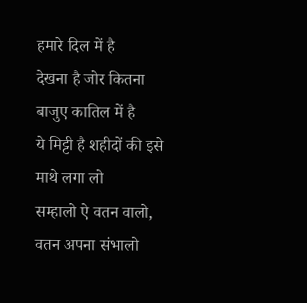हमारे दिल में है
देखना है जोर कितना बाजुए कातिल में है
ये मिट्टी है शहीदों की इसे माथे लगा लो
सम्हालो ऐ वतन वालो, वतन अपना संभालो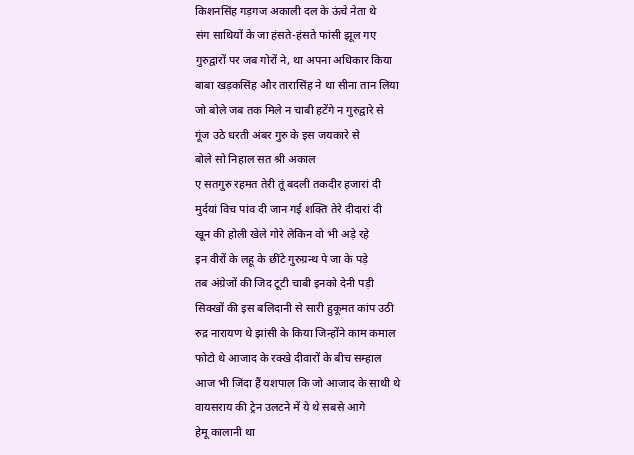किशनसिंह गड़गज अकाली दल के ऊंचे नेता थे
संग साथियों के जा हंसते-हंसते फांसी झूल गए
गुरुद्वारों पर जब गोरों ने, था अपना अधिकार किया
बाबा खड़कसिंह और तारासिंह ने था सीना तान लिया
जो बोले जब तक मिले न चाबी हटेंगे न गुरुद्वारे से
गूंज उठे धरती अंबर गुरु के इस जयकारे से
बोले सो निहाल सत श्री अकाल
ए सतगुरु रहमत तेरी तूं बदली तकदीर हजारां दी
मुर्दयां विच पांव दी जान गई शक्ति तेरे दीदारां दी
खून की होली खेले गोरे लेकिन वो भी अड़े रहे
इन वीरों के लहू के छींटे गुरुग्रन्थ पे जा के पड़े
तब अंग्रेजों की जिद टूटी चाबी इनको देनी पड़ी
सिक्खों की इस बलिदानी से सारी हुकूमत कांप उठी
रुद्र नारायण थे झांसी के किया जिन्होंने काम कमाल
फोटो थे आजाद के रक्खे दीवारों के बीच सम्हाल
आज भी जिंदा हैं यशपाल कि जो आजाद के साथी थे
वायसराय की ट्रेन उलटने में ये थे सबसे आगे
हेमू कालानी था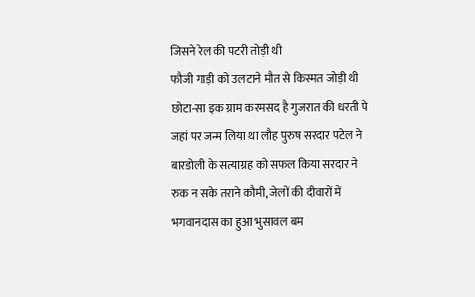जिसने रेल की पटरी तोड़ी थी
फौजी गाड़ी को उलटाने मौत से किस्मत जोड़ी थी
छोटा-सा इक ग्राम करमसद है गुजरात की धरती पे
जहां पर जन्म लिया था लौह पुरुष सरदार पटेल ने
बारडोली के सत्याग्रह को सफल किया सरदार ने
रुक न सके तराने कौमी, जेलों की दीवारों में
भगवानदास का हुआ भुसावल बम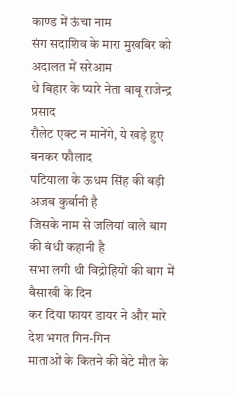काण्ड में ऊंचा नाम
संग सदाशिव के मारा मुखबिर को अदालत में सरेआम
थे बिहार के प्यारे नेता बाबू राजेन्द्र प्रसाद
रौलेट एक्ट न मानेंगे, ये खड़े हुए बनकर फौलाद
पटियाला के ऊधम सिंह की बड़ी अजब कुर्बानी है
जिसके नाम से जलियां वाले बाग की बंधी कहानी है
सभा लगी थी विद्रोहियों की बाग में बैसाखी के दिन
कर दिया फायर डायर ने और मारे देश भगत गिन-गिन
माताओं के कितने की बेटे मौत के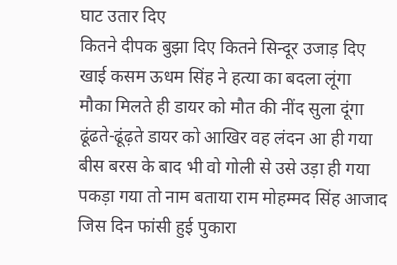घाट उतार दिए
कितने दीपक बुझा दिए कितने सिन्दूर उजाड़ दिए
खाई कसम ऊधम सिंह ने हत्या का बदला लूंगा
मौका मिलते ही डायर को मौत की नींद सुला दूंगा
ढूंढते-ढूंढ़ते डायर को आखिर वह लंदन आ ही गया
बीस बरस के बाद भी वो गोली से उसे उड़ा ही गया
पकड़ा गया तो नाम बताया राम मोहम्मद सिंह आजाद
जिस दिन फांसी हुई पुकारा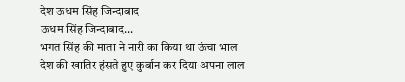देश ऊधम सिंह जिन्दाबाद
ऊधम सिंह जिन्दाबाद...
भगत सिंह की माता ने नारी का किया था ऊंचा भाल
देश की खातिर हंसते हुए कुर्बान कर दिया अपना लाल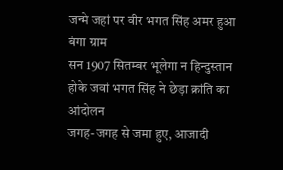जन्मे जहां पर वीर भगत सिंह अमर हुआ बंगा ग्राम
सन 1907 सितम्बर भूलेगा न हिन्दुस्तान
होके जवां भगत सिंह ने छेड़ा क्रांति का आंदोलन
जगह-जगह से जमा हुए, आजादी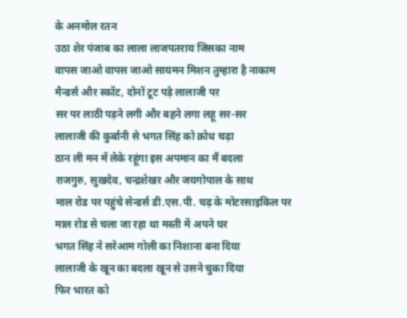के अनमोल रतन
उठा शेर पंजाब का लाला लाजपतराय जिसका नाम
वापस जाओ वापस जाओ सायमन मिशन तुम्हारा है नाकाम
मैन्डर्स और स्कॉट, दोनों टूट पड़े लालाजी पर
सर पर लाठी पड़ने लगी और बहने लगा लहू सर-सर
लालाजी की कुर्बानी से भगत सिंह को क्रोध चढ़ा
ठान ली मन में लेके रहूंगा इस अपमान का मैं बदला
राजगुरु, सुखदेव, चन्द्रशेखर और जयगोपाल के साथ
माल रोड पर पहुंचे सेन्डर्स डी.एस.पी. चढ़ के मोटरसाइकिल पर
माल रोड से चला जा रहा था मस्ती में अपने घर
भगत सिंह ने सरेआम गोली का निशाना बना दिया
लालाजी के खून का बदला खून से उसने चुका दिया
फिर भारत को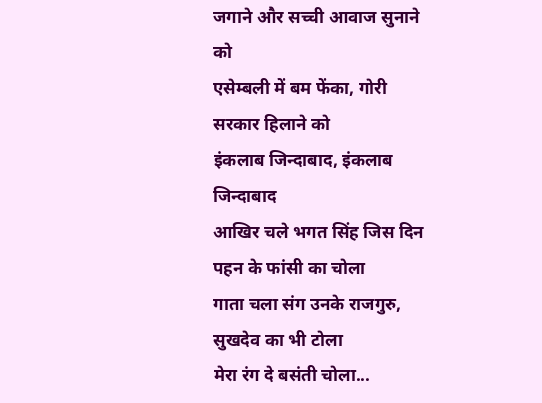जगाने और सच्ची आवाज सुनाने को
एसेम्बली में बम फेंका, गोरी सरकार हिलाने को
इंकलाब जिन्दाबाद, इंकलाब जिन्दाबाद
आखिर चले भगत सिंह जिस दिन पहन के फांसी का चोला
गाता चला संग उनके राजगुरु, सुखदेव का भी टोला
मेरा रंग दे बसंती चोला...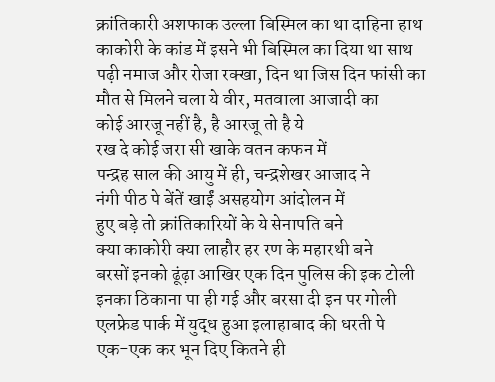क्रांतिकारी अशफाक उल्ला बिस्मिल का था दाहिना हाथ
काकोरी के कांड में इसने भी बिस्मिल का दिया था साथ
पढ़ी नमाज और रोजा रक्खा, दिन था जिस दिन फांसी का
मौत से मिलने चला ये वीर, मतवाला आजादी का
कोई आरजू नहीं है, है आरजू तो है ये
रख दे कोई जरा सी खाके वतन कफन में
पन्द्रह साल की आयु में ही, चन्द्रशेखर आजाद ने
नंगी पीठ पे बेंतें खाईं असहयोग आंदोलन में
हुए बड़े तो क्रांतिकारियों के ये सेनापति बने
क्या काकोरी क्या लाहौर हर रण के महारथी बने
बरसों इनको ढूंढ़ा आखिर एक दिन पुलिस की इक टोली
इनका ठिकाना पा ही गई और बरसा दी इन पर गोली
एलफ्रेड पार्क में युद्ध हुआ इलाहाबाद की धरती पे
एक-एक कर भून दिए कितने ही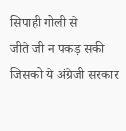सिपाही गोली से
जीते जी न पकड़ सकी जिसको ये अंग्रेजी सरकार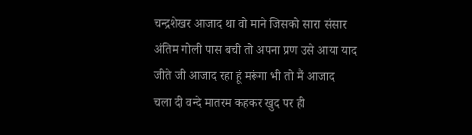चन्द्रशेखर आजाद था वो माने जिसको सारा संसार
अंतिम गोली पास बची तो अपना प्रण उसे आया याद
जीते जी आजाद रहा हूं मरूंगा भी तो मैं आजाद
चला दी वन्दे मातरम कहकर खुद पर ही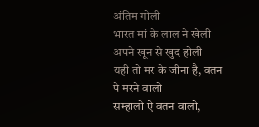अंतिम गोली
भारत मां के लाल ने खेली अपने खून से खुद होली
यही तो मर के जीना है, वतन पे मरने वालो
सम्हालो ऐ वतन वालो,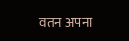वतन अपना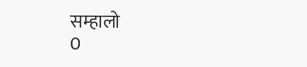सम्हालो
0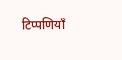टिप्पणियाँ